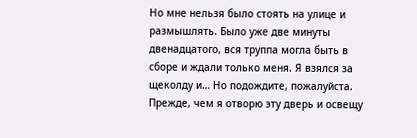Но мне нельзя было стоять на улице и размышлять. Было уже две минуты двенадцатого, вся труппа могла быть в сборе и ждали только меня. Я взялся за щеколду и… Но подождите, пожалуйста. Прежде, чем я отворю эту дверь и освещу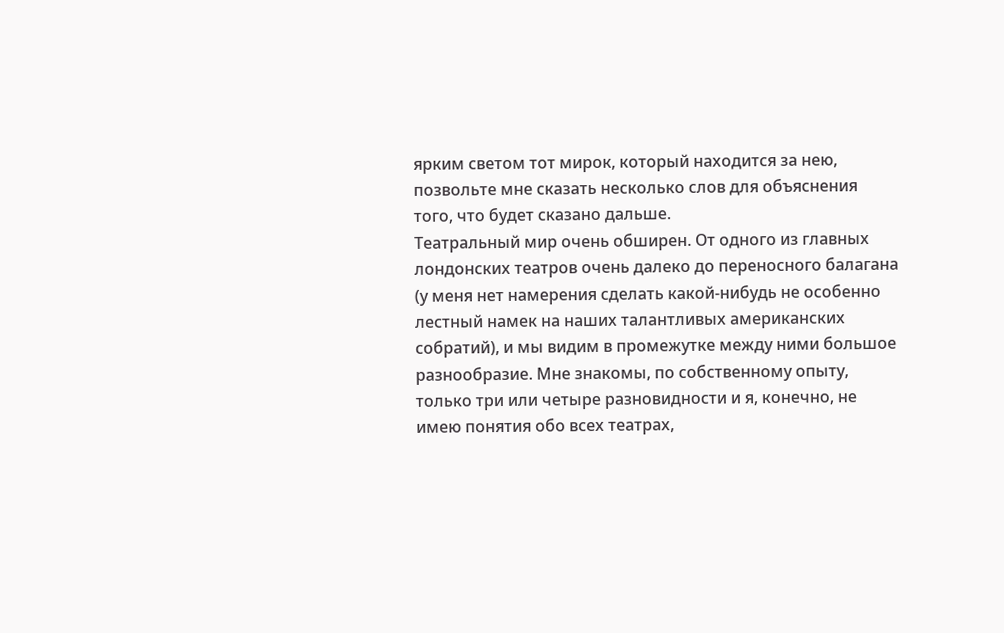ярким светом тот мирок, который находится за нею, позвольте мне сказать несколько слов для объяснения того, что будет сказано дальше.
Театральный мир очень обширен. От одного из главных лондонских театров очень далеко до переносного балагана (у меня нет намерения сделать какой-нибудь не особенно лестный намек на наших талантливых американских собратий), и мы видим в промежутке между ними большое разнообразие. Мне знакомы, по собственному опыту, только три или четыре разновидности и я, конечно, не имею понятия обо всех театрах,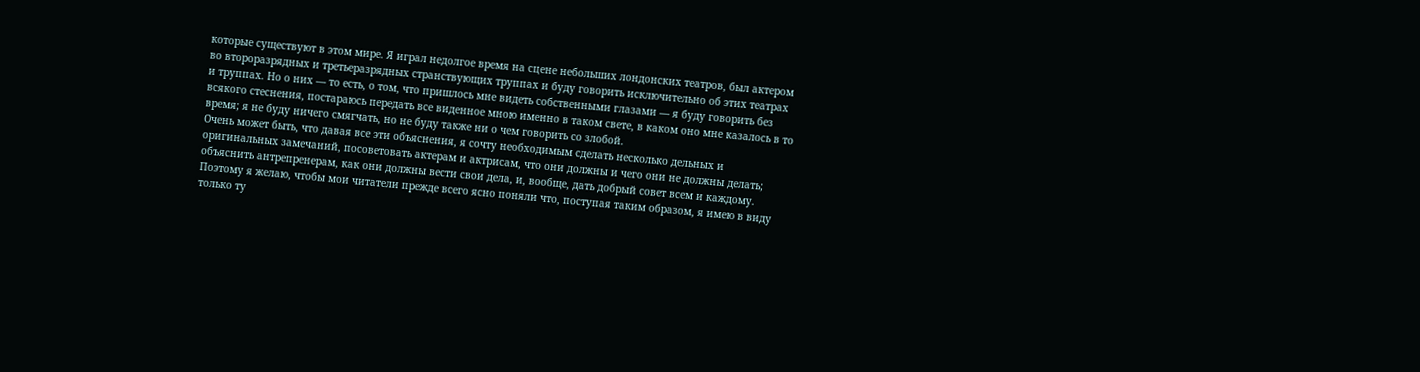которые существуют в этом мире. Я играл недолгое время на сцене небольших лондонских театров, был актером во второразрядных и третьеразрядных странствующих труппах и буду говорить исключительно об этих театрах и труппах. Но о них — то есть, о том, что пришлось мне видеть собственными глазами — я буду говорить без всякого стеснения, постараюсь передать все виденное мною именно в таком свете, в каком оно мне казалось в то время; я не буду ничего смягчать, но не буду также ни о чем говорить со злобой.
Очень может быть, что давая все эти объяснения, я сочту необходимым сделать несколько дельных и оригинальных замечаний, посоветовать актерам и актрисам, что они должны и чего они не должны делать; объяснить антрепренерам, как они должны вести свои дела, и, вообще, дать добрый совет всем и каждому. Поэтому я желаю, чтобы мои читатели прежде всего ясно поняли что, поступая таким образом, я имею в виду только ту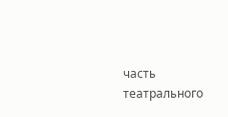часть театрального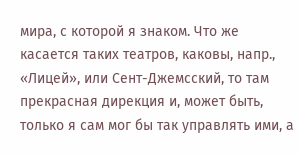мира, с которой я знаком. Что же касается таких театров, каковы, напр., «Лицей», или Сент-Джемсский, то там прекрасная дирекция и, может быть, только я сам мог бы так управлять ими, а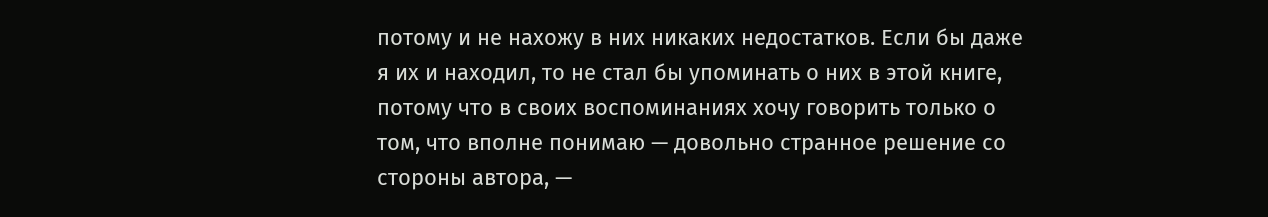потому и не нахожу в них никаких недостатков. Если бы даже я их и находил, то не стал бы упоминать о них в этой книге, потому что в своих воспоминаниях хочу говорить только о том, что вполне понимаю — довольно странное решение со стороны автора, —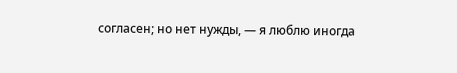согласен; но нет нужды, — я люблю иногда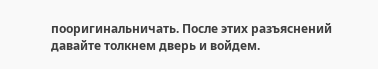пооригинальничать. После этих разъяснений давайте толкнем дверь и войдем.